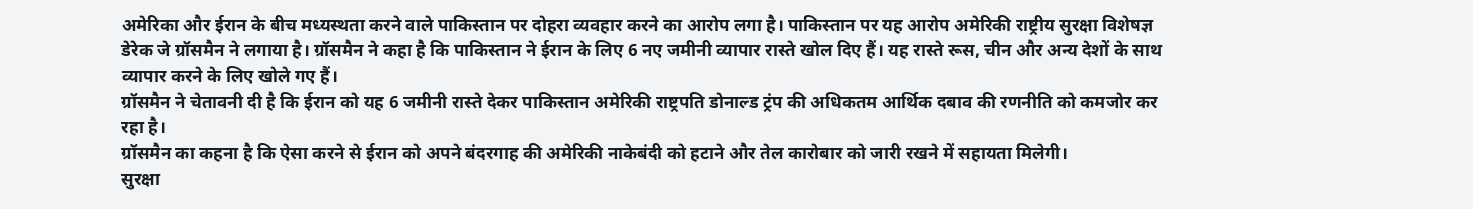अमेरिका और ईरान के बीच मध्यस्थता करने वाले पाकिस्तान पर दोहरा व्यवहार करने का आरोप लगा है। पाकिस्तान पर यह आरोप अमेरिकी राष्ट्रीय सुरक्षा विशेषज्ञ डेरेक जे ग्रॉसमैन ने लगाया है। ग्रॉसमैन ने कहा है कि पाकिस्तान ने ईरान के लिए 6 नए जमीनी व्यापार रास्ते खोल दिए हैं। यह रास्ते रूस, चीन और अन्य देशों के साथ व्यापार करने के लिए खोले गए हैं।
ग्रॉसमैन ने चेतावनी दी है कि ईरान को यह 6 जमीनी रास्ते देकर पाकिस्तान अमेरिकी राष्ट्रपति डोनाल्ड ट्रंप की अधिकतम आर्थिक दबाव की रणनीति को कमजोर कर रहा है।
ग्रॉसमैन का कहना है कि ऐसा करने से ईरान को अपने बंदरगाह की अमेरिकी नाकेबंदी को हटाने और तेल कारोबार को जारी रखने में सहायता मिलेगी।
सुरक्षा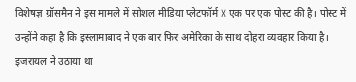विशेषज्ञ ग्रॉसमैन ने इस मामले में सोशल मीडिया प्लेटफॉर्म X एक पर एक पोस्ट की है। पोस्ट में उन्होंने कहा है कि इस्लामाबाद ने एक बार फिर अमेरिका के साथ दोहरा व्यवहार किया है।
इजरायल ने उठाया था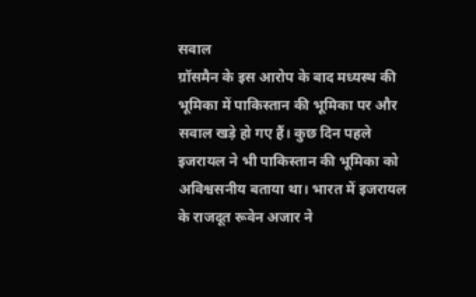सवाल
ग्रॉसमैन के इस आरोप के बाद मध्यस्थ की भूमिका में पाकिस्तान की भूमिका पर और सवाल खड़े हो गए हैं। कुछ दिन पहले इजरायल ने भी पाकिस्तान की भूमिका को अविश्वसनीय बताया था। भारत में इजरायल के राजदूत रूवेन अजार ने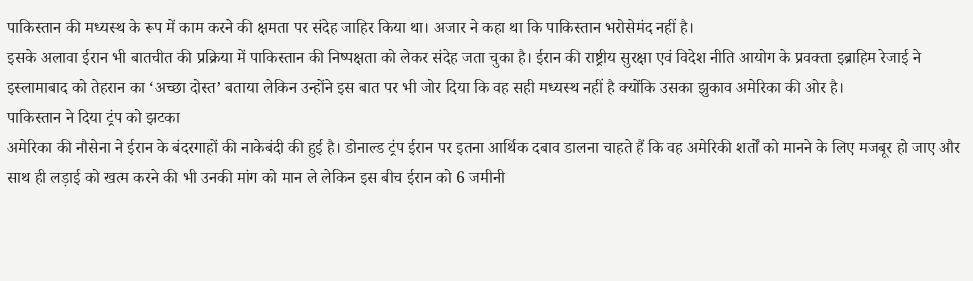पाकिस्तान की मध्यस्थ के रूप में काम करने की क्षमता पर संदेह जाहिर किया था। अजार ने कहा था कि पाकिस्तान भरोसेमंद नहीं है।
इसके अलावा ईरान भी बातचीत की प्रक्रिया में पाकिस्तान की निष्पक्षता को लेकर संदेह जता चुका है। ईरान की राष्ट्रीय सुरक्षा एवं विदेश नीति आयोग के प्रवक्ता इब्राहिम रेजाई ने इस्लामाबाद को तेहरान का ‘अच्छा दोस्त’ बताया लेकिन उन्होंने इस बात पर भी जोर दिया कि वह सही मध्यस्थ नहीं है क्योंकि उसका झुकाव अमेरिका की ओर है।
पाकिस्तान ने दिया ट्रंप को झटका
अमेरिका की नौसेना ने ईरान के बंदरगाहों की नाकेबंदी की हुई है। डोनाल्ड ट्रंप ईरान पर इतना आर्थिक दबाव डालना चाहते हैं कि वह अमेरिकी शर्तों को मानने के लिए मजबूर हो जाए और साथ ही लड़ाई को खत्म करने की भी उनकी मांग को मान ले लेकिन इस बीच ईरान को 6 जमीनी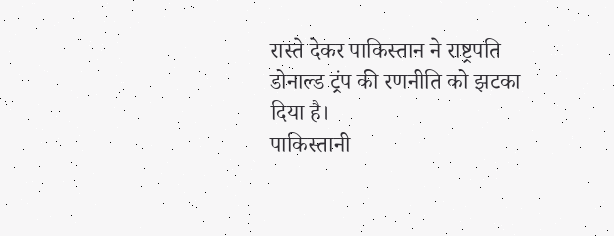रास्ते देकर पाकिस्तान ने राष्ट्रपति डोनाल्ड ट्रंप की रणनीति को झटका दिया है।
पाकिस्तानी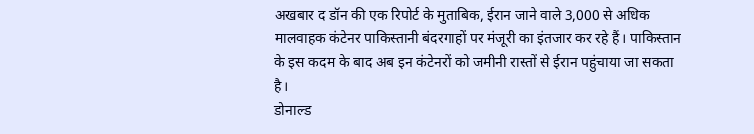अखबार द डॉन की एक रिपोर्ट के मुताबिक, ईरान जाने वाले 3,000 से अधिक मालवाहक कंटेनर पाकिस्तानी बंदरगाहों पर मंजूरी का इंतजार कर रहे हैं। पाकिस्तान के इस कदम के बाद अब इन कंटेनरों को जमीनी रास्तों से ईरान पहुंचाया जा सकता है।
डोनाल्ड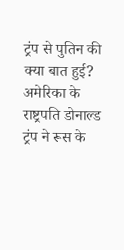ट्रंप से पुतिन की क्या बात हुई?
अमेरिका के राष्ट्रपति डोनाल्ड ट्रंप ने रूस के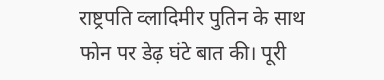राष्ट्रपति व्लादिमीर पुतिन के साथ फोन पर डेढ़ घंटे बात की। पूरी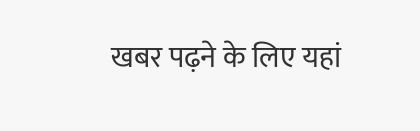खबर पढ़ने के लिए यहां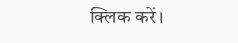क्लिक करें।